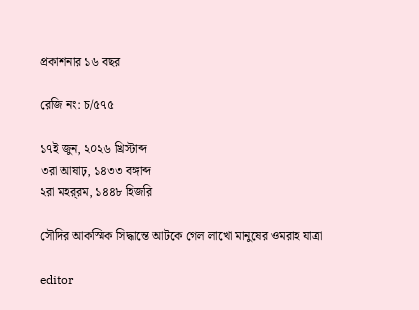প্রকাশনার ১৬ বছর

রেজি নং: চ/৫৭৫

১৭ই জুন, ২০২৬ খ্রিস্টাব্দ
৩রা আষাঢ়, ১৪৩৩ বঙ্গাব্দ
২রা মহর্‌রম, ১৪৪৮ হিজরি

সৌদির আকস্মিক সিদ্ধান্তে আটকে গেল লাখো মানুষের ওমরাহ যাত্রা

editor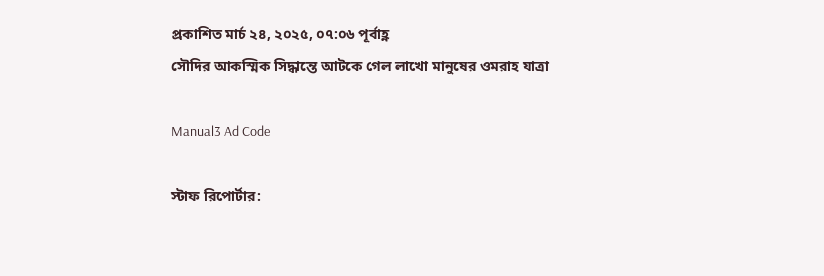প্রকাশিত মার্চ ২৪, ২০২৫, ০৭:০৬ পূর্বাহ্ণ
সৌদির আকস্মিক সিদ্ধান্তে আটকে গেল লাখো মানুষের ওমরাহ যাত্রা

Manual3 Ad Code

স্টাফ রিপোর্টার: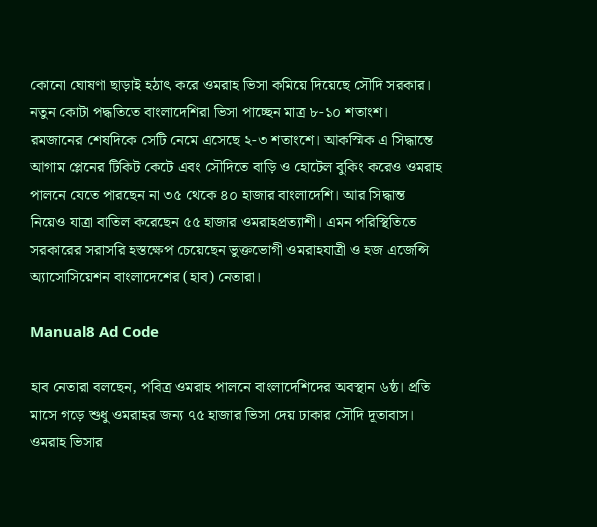কোনো ঘোষণা ছাড়াই হঠাৎ করে ওমরাহ ভিসা কমিয়ে দিয়েছে সৌদি সরকার। নতুন কোটা পদ্ধতিতে বাংলাদেশিরা ভিসা পাচ্ছেন মাত্র ৮-১০ শতাংশ। রমজানের শেষদিকে সেটি নেমে এসেছে ২-৩ শতাংশে। আকস্মিক এ সিদ্ধান্তে আগাম প্লেনের টিকিট কেটে এবং সৌদিতে বাড়ি ও হোটেল বুকিং করেও ওমরাহ পালনে যেতে পারছেন না ৩৫ থেকে ৪০ হাজার বাংলাদেশি। আর সিদ্ধান্ত নিয়েও যাত্রা বাতিল করেছেন ৫৫ হাজার ওমরাহপ্রত্যাশী। এমন পরিস্থিতিতে সরকারের সরাসরি হস্তক্ষেপ চেয়েছেন ভুক্তভোগী ওমরাহযাত্রী ও হজ এজেন্সি অ্যাসোসিয়েশন বাংলাদেশের (হাব) নেতারা।

Manual8 Ad Code

হাব নেতারা বলছেন, পবিত্র ওমরাহ পালনে বাংলাদেশিদের অবস্থান ৬ষ্ঠ। প্রতি মাসে গড়ে শুধু ওমরাহর জন্য ৭৫ হাজার ভিসা দেয় ঢাকার সৌদি দূতাবাস। ওমরাহ ভিসার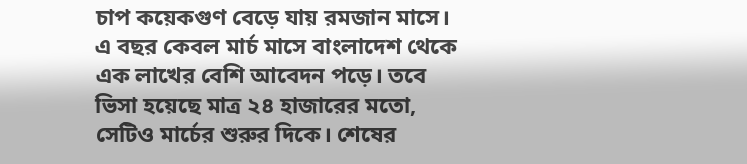চাপ কয়েকগুণ বেড়ে যায় রমজান মাসে। এ বছর কেবল মার্চ মাসে বাংলাদেশ থেকে এক লাখের বেশি আবেদন পড়ে। তবে ভিসা হয়েছে মাত্র ২৪ হাজারের মতো, সেটিও মার্চের শুরুর দিকে। শেষের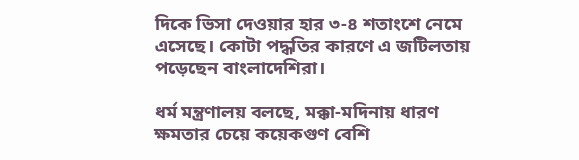দিকে ভিসা দেওয়ার হার ৩-৪ শতাংশে নেমে এসেছে। কোটা পদ্ধতির কারণে এ জটিলতায় পড়েছেন বাংলাদেশিরা।

ধর্ম মন্ত্রণালয় বলছে, মক্কা-মদিনায় ধারণ ক্ষমতার চেয়ে কয়েকগুণ বেশি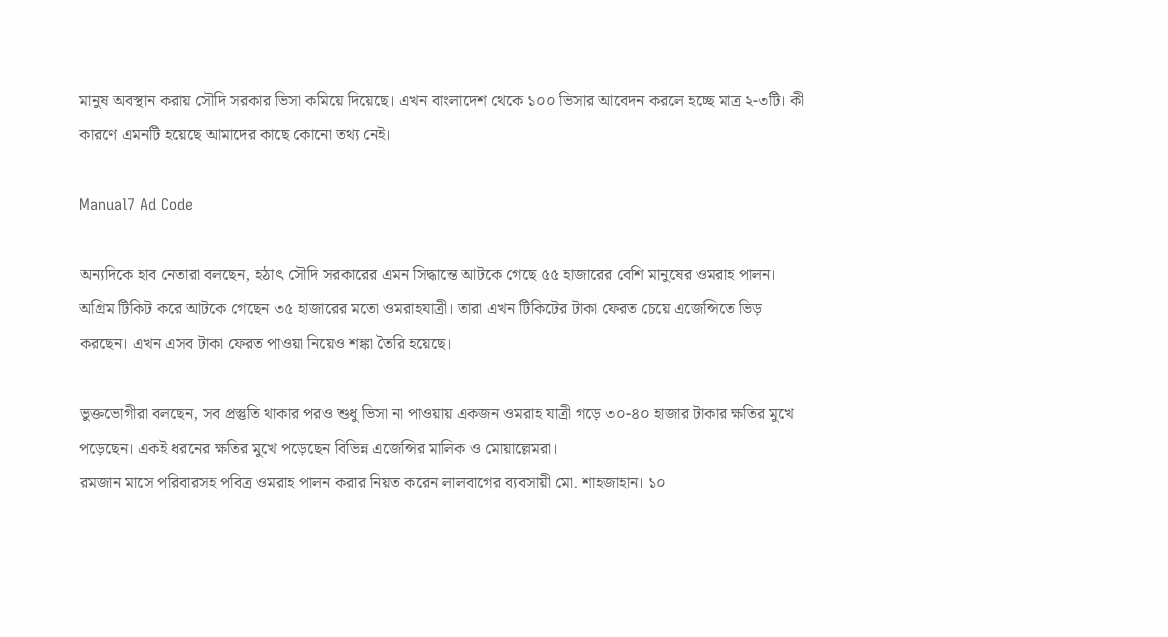মানুষ অবস্থান করায় সৌদি সরকার ভিসা কমিয়ে দিয়েছে। এখন বাংলাদেশ থেকে ১০০ ভিসার আবেদন করলে হচ্ছে মাত্র ২-৩টি। কী কারণে এমনটি হয়েছে আমাদের কাছে কোনো তথ্য নেই।

Manual7 Ad Code

অন্যদিকে হাব নেতারা বলছেন, হঠাৎ সৌদি সরকারের এমন সিদ্ধান্তে আটকে গেছে ৫৫ হাজারের বেশি মানুষের ওমরাহ পালন। অগ্রিম টিকিট করে আটকে গেছেন ৩৫ হাজারের মতো ওমরাহযাত্রী। তারা এখন টিকিটের টাকা ফেরত চেয়ে এজেন্সিতে ভিড় করছেন। এখন এসব টাকা ফেরত পাওয়া নিয়েও শঙ্কা তৈরি হয়েছে।

ভুক্তভোগীরা বলছেন, সব প্রস্তুতি থাকার পরও শুধু ভিসা না পাওয়ায় একজন ওমরাহ যাত্রী গড়ে ৩০-৪০ হাজার টাকার ক্ষতির মুখে পড়েছেন। একই ধরনের ক্ষতির মুখে পড়েছেন বিভিন্ন এজেন্সির মালিক ও মোয়াল্লেমরা।
রমজান মাসে পরিবারসহ পবিত্র ওমরাহ পালন করার নিয়ত করেন লালবাগের ব্যবসায়ী মো. শাহজাহান। ১০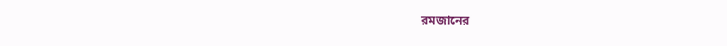রমজানের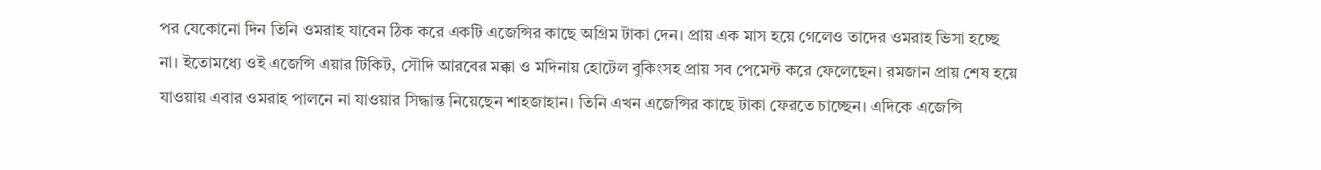পর যেকোনো দিন তিনি ওমরাহ যাবেন ঠিক করে একটি এজেন্সির কাছে অগ্রিম টাকা দেন। প্রায় এক মাস হয়ে গেলেও তাদের ওমরাহ ভিসা হচ্ছে না। ইতোমধ্যে ওই এজেন্সি এয়ার টিকিট, সৌদি আরবের মক্কা ও মদিনায় হোটেল বুকিংসহ প্রায় সব পেমেন্ট করে ফেলেছেন। রমজান প্রায় শেষ হয়ে যাওয়ায় এবার ওমরাহ পালনে না যাওয়ার সিদ্ধান্ত নিয়েছেন শাহজাহান। তিনি এখন এজেন্সির কাছে টাকা ফেরতে চাচ্ছেন। এদিকে এজেন্সি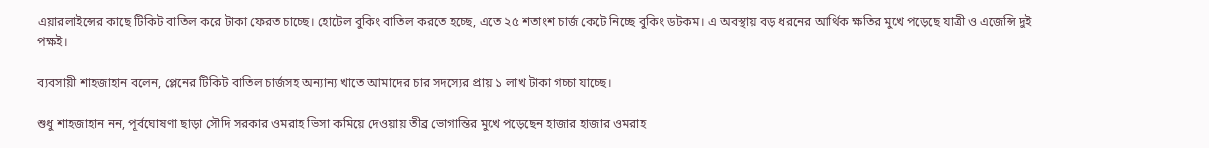এয়ারলাইন্সের কাছে টিকিট বাতিল করে টাকা ফেরত চাচ্ছে। হোটেল বুকিং বাতিল করতে হচ্ছে, এতে ২৫ শতাংশ চার্জ কেটে নিচ্ছে বুকিং ডটকম। এ অবস্থায় বড় ধরনের আর্থিক ক্ষতির মুখে পড়েছে যাত্রী ও এজেন্সি দুই পক্ষই।

ব্যবসায়ী শাহজাহান বলেন, প্লেনের টিকিট বাতিল চার্জসহ অন্যান্য খাতে আমাদের চার সদস্যের প্রায় ১ লাখ টাকা গচ্চা যাচ্ছে।

শুধু শাহজাহান নন, পূর্বঘোষণা ছাড়া সৌদি সরকার ওমরাহ ভিসা কমিয়ে দেওয়ায় তীব্র ভোগান্তির মুখে পড়েছেন হাজার হাজার ওমরাহ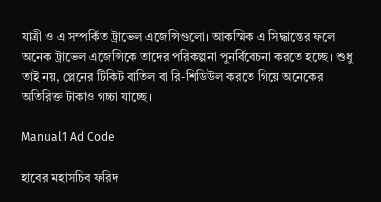যাত্রী ও এ সম্পর্কিত ট্রাভেল এজেন্সিগুলো। আকস্মিক এ সিদ্ধান্তের ফলে অনেক ট্রাভেল এজেন্সিকে তাদের পরিকল্পনা পুনর্বিবেচনা করতে হচ্ছে। শুধু তাই নয়, প্লেনের টিকিট বাতিল বা রি-শিডিউল করতে গিয়ে অনেকের অতিরিক্ত টাকাও গচ্চা যাচ্ছে।

Manual1 Ad Code

হাবের মহাসচিব ফরিদ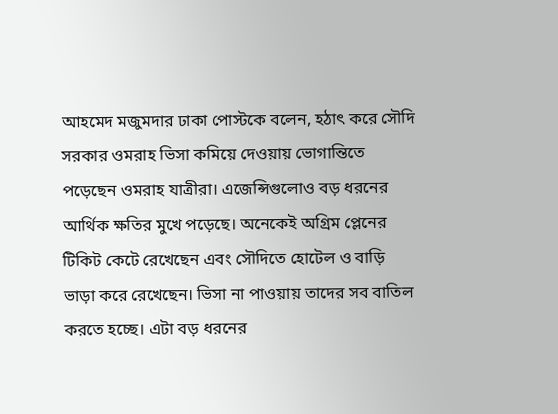আহমেদ মজুমদার ঢাকা পোস্টকে বলেন, হঠাৎ করে সৌদি সরকার ওমরাহ ভিসা কমিয়ে দেওয়ায় ভোগান্তিতে পড়েছেন ওমরাহ যাত্রীরা। এজেন্সিগুলোও বড় ধরনের আর্থিক ক্ষতির মুখে পড়েছে। অনেকেই অগ্রিম প্লেনের টিকিট কেটে রেখেছেন এবং সৌদিতে হোটেল ও বাড়ি ভাড়া করে রেখেছেন। ভিসা না পাওয়ায় তাদের সব বাতিল করতে হচ্ছে। এটা বড় ধরনের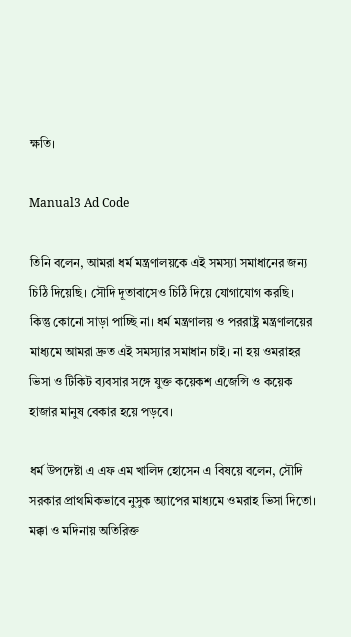ক্ষতি।

Manual3 Ad Code

তিনি বলেন, আমরা ধর্ম মন্ত্রণালয়কে এই সমস্যা সমাধানের জন্য চিঠি দিয়েছি। সৌদি দূতাবাসেও চিঠি দিয়ে যোগাযোগ করছি। কিন্তু কোনো সাড়া পাচ্ছি না। ধর্ম মন্ত্রণালয় ও পররাষ্ট্র মন্ত্রণালয়ের মাধ্যমে আমরা দ্রুত এই সমস্যার সমাধান চাই। না হয় ওমরাহর ভিসা ও টিকিট ব্যবসার সঙ্গে যুক্ত কয়েকশ এজেন্সি ও কয়েক হাজার মানুষ বেকার হয়ে পড়বে।

ধর্ম উপদেষ্টা এ এফ এম খালিদ হোসেন এ বিষয়ে বলেন, সৌদি সরকার প্রাথমিকভাবে নুসুক অ্যাপের মাধ্যমে ওমরাহ ভিসা দিতো। মক্কা ও মদিনায় অতিরিক্ত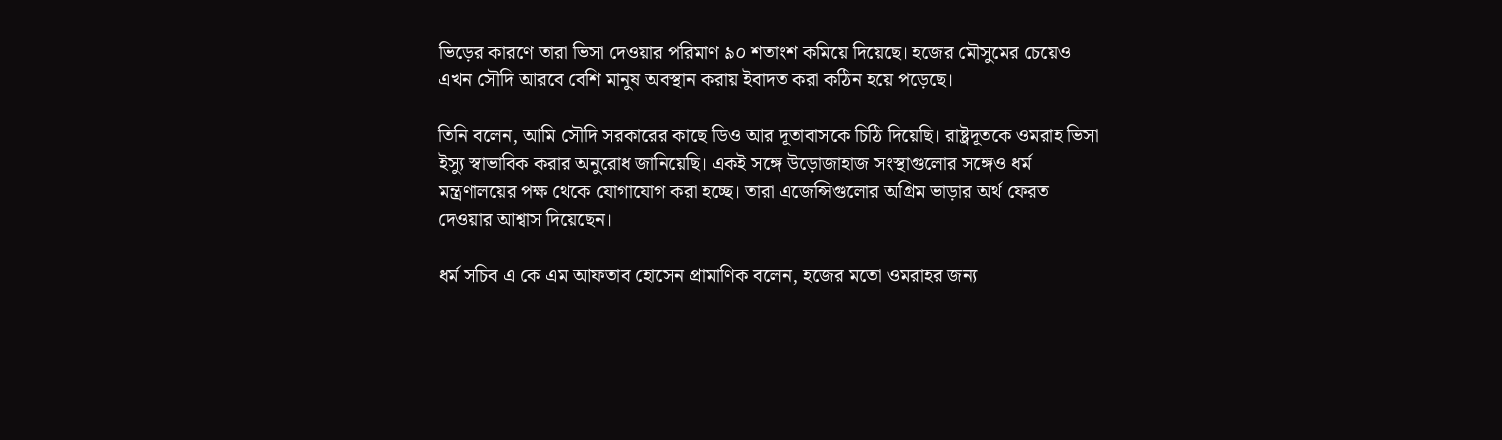ভিড়ের কারণে তারা ভিসা দেওয়ার পরিমাণ ৯০ শতাংশ কমিয়ে দিয়েছে। হজের মৌসুমের চেয়েও এখন সৌদি আরবে বেশি মানুষ অবস্থান করায় ইবাদত করা কঠিন হয়ে পড়েছে।

তিনি বলেন, আমি সৌদি সরকারের কাছে ডিও আর দূতাবাসকে চিঠি দিয়েছি। রাষ্ট্রদূতকে ওমরাহ ভিসা ইস্যু স্বাভাবিক করার অনুরোধ জানিয়েছি। একই সঙ্গে উড়োজাহাজ সংস্থাগুলোর সঙ্গেও ধর্ম মন্ত্রণালয়ের পক্ষ থেকে যোগাযোগ করা হচ্ছে। তারা এজেন্সিগুলোর অগ্রিম ভাড়ার অর্থ ফেরত দেওয়ার আশ্বাস দিয়েছেন।

ধর্ম সচিব এ কে এম আফতাব হোসেন প্রামাণিক বলেন, হজের মতো ওমরাহর জন্য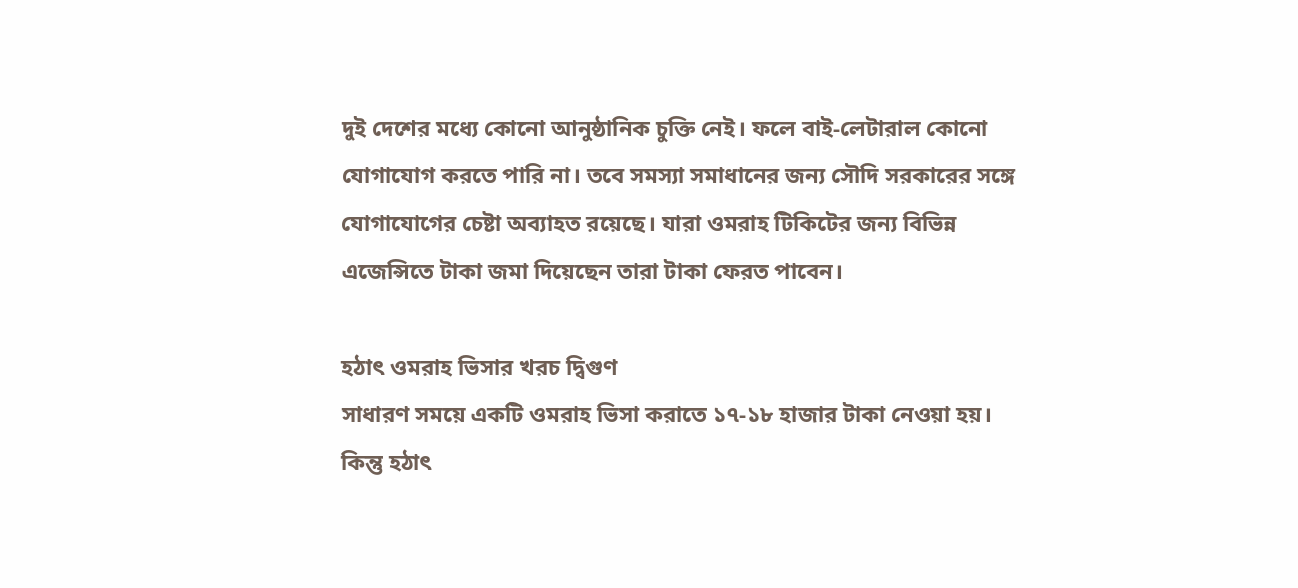দুই দেশের মধ্যে কোনো আনুষ্ঠানিক চুক্তি নেই। ফলে বাই-লেটারাল কোনো যোগাযোগ করতে পারি না। তবে সমস্যা সমাধানের জন্য সৌদি সরকারের সঙ্গে যোগাযোগের চেষ্টা অব্যাহত রয়েছে। যারা ওমরাহ টিকিটের জন্য বিভিন্ন এজেন্সিতে টাকা জমা দিয়েছেন তারা টাকা ফেরত পাবেন।

হঠাৎ ওমরাহ ভিসার খরচ দ্বিগুণ
সাধারণ সময়ে একটি ওমরাহ ভিসা করাতে ১৭-১৮ হাজার টাকা নেওয়া হয়। কিন্তু হঠাৎ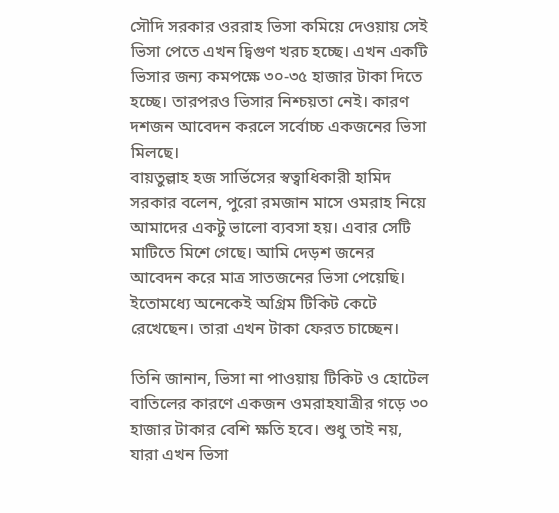সৌদি সরকার ওররাহ ভিসা কমিয়ে দেওয়ায় সেই ভিসা পেতে এখন দ্বিগুণ খরচ হচ্ছে। এখন একটি ভিসার জন্য কমপক্ষে ৩০-৩৫ হাজার টাকা দিতে হচ্ছে। তারপরও ভিসার নিশ্চয়তা নেই। কারণ দশজন আবেদন করলে সর্বোচ্চ একজনের ভিসা মিলছে।
বায়তুল্লাহ হজ সার্ভিসের স্বত্বাধিকারী হামিদ সরকার বলেন, পুরো রমজান মাসে ওমরাহ নিয়ে আমাদের একটু ভালো ব্যবসা হয়। এবার সেটি মাটিতে মিশে গেছে। আমি দেড়শ জনের আবেদন করে মাত্র সাতজনের ভিসা পেয়েছি। ইতোমধ্যে অনেকেই অগ্রিম টিকিট কেটে রেখেছেন। তারা এখন টাকা ফেরত চাচ্ছেন।

তিনি জানান, ভিসা না পাওয়ায় টিকিট ও হোটেল বাতিলের কারণে একজন ওমরাহযাত্রীর গড়ে ৩০ হাজার টাকার বেশি ক্ষতি হবে। শুধু তাই নয়, যারা এখন ভিসা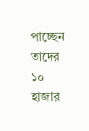পাচ্ছেন তাদের ১০ হাজার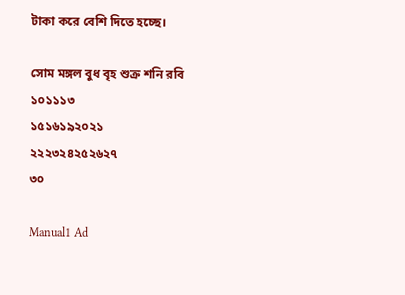টাকা করে বেশি দিতে হচ্ছে।

সোম মঙ্গল বুধ বৃহ শুক্র শনি রবি
১০১১১৩
১৫১৬১৯২০২১
২২২৩২৪২৫২৬২৭
৩০

Manual1 Ad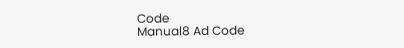Code
Manual8 Ad Code